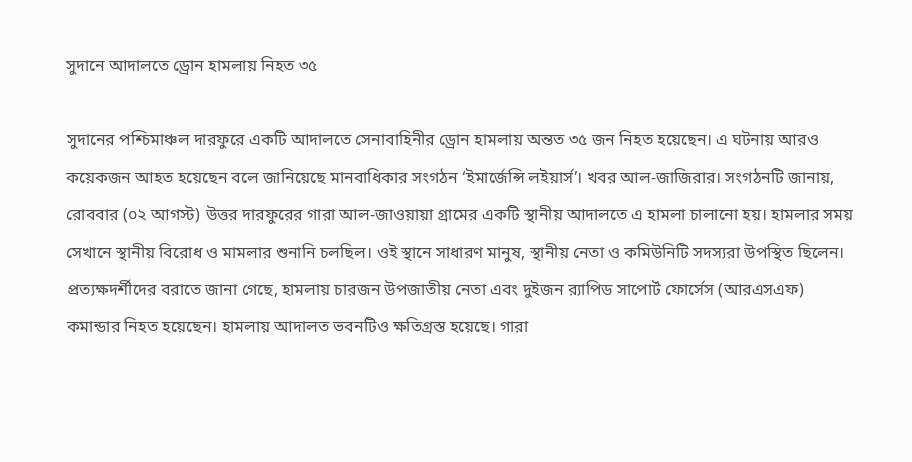সুদানে আদালতে ড্রোন হামলায় নিহত ৩৫

সুদানের পশ্চিমাঞ্চল দারফুরে একটি আদালতে সেনাবাহিনীর ড্রোন হামলায় অন্তত ৩৫ জন নিহত হয়েছেন। এ ঘটনায় আরও কয়েকজন আহত হয়েছেন বলে জানিয়েছে মানবাধিকার সংগঠন ‘ইমার্জেন্সি লইয়ার্স’। খবর আল-জাজিরার। সংগঠনটি জানায়, রোববার (০২ আগস্ট) উত্তর দারফুরের গারা আল-জাওয়ায়া গ্রামের একটি স্থানীয় আদালতে এ হামলা চালানো হয়। হামলার সময় সেখানে স্থানীয় বিরোধ ও মামলার শুনানি চলছিল। ওই স্থানে সাধারণ মানুষ, স্থানীয় নেতা ও কমিউনিটি সদস্যরা উপস্থিত ছিলেন। প্রত্যক্ষদর্শীদের বরাতে জানা গেছে, হামলায় চারজন উপজাতীয় নেতা এবং দুইজন র‍্যাপিড সাপোর্ট ফোর্সেস (আরএসএফ) কমান্ডার নিহত হয়েছেন। হামলায় আদালত ভবনটিও ক্ষতিগ্রস্ত হয়েছে। গারা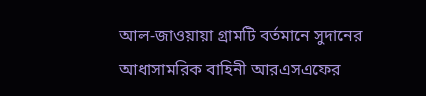আল-জাওয়ায়া গ্রামটি বর্তমানে সুদানের আধাসামরিক বাহিনী আরএসএফের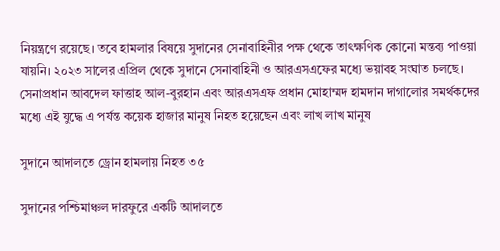নিয়ন্ত্রণে রয়েছে। তবে হামলার বিষয়ে সুদানের সেনাবাহিনীর পক্ষ থেকে তাৎক্ষণিক কোনো মন্তব্য পাওয়া যায়নি। ২০২৩ সালের এপ্রিল থেকে সুদানে সেনাবাহিনী ও আরএসএফের মধ্যে ভয়াবহ সংঘাত চলছে। সেনাপ্রধান আবদেল ফাত্তাহ আল-বুরহান এবং আরএসএফ প্রধান মোহাম্মদ হামদান দাগালোর সমর্থকদের মধ্যে এই যুদ্ধে এ পর্যন্ত কয়েক হাজার মানুষ নিহত হয়েছেন এবং লাখ লাখ মানুষ

সুদানে আদালতে ড্রোন হামলায় নিহত ৩৫

সুদানের পশ্চিমাঞ্চল দারফুরে একটি আদালতে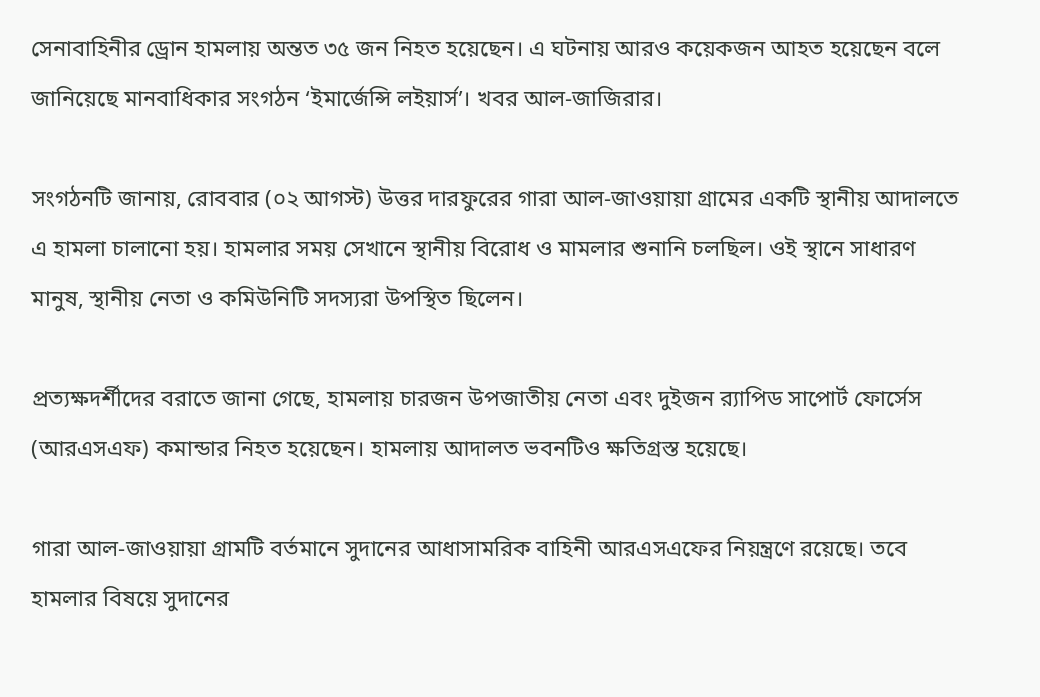সেনাবাহিনীর ড্রোন হামলায় অন্তত ৩৫ জন নিহত হয়েছেন। এ ঘটনায় আরও কয়েকজন আহত হয়েছেন বলে জানিয়েছে মানবাধিকার সংগঠন ‘ইমার্জেন্সি লইয়ার্স’। খবর আল-জাজিরার।

সংগঠনটি জানায়, রোববার (০২ আগস্ট) উত্তর দারফুরের গারা আল-জাওয়ায়া গ্রামের একটি স্থানীয় আদালতে এ হামলা চালানো হয়। হামলার সময় সেখানে স্থানীয় বিরোধ ও মামলার শুনানি চলছিল। ওই স্থানে সাধারণ মানুষ, স্থানীয় নেতা ও কমিউনিটি সদস্যরা উপস্থিত ছিলেন।

প্রত্যক্ষদর্শীদের বরাতে জানা গেছে, হামলায় চারজন উপজাতীয় নেতা এবং দুইজন র‍্যাপিড সাপোর্ট ফোর্সেস (আরএসএফ) কমান্ডার নিহত হয়েছেন। হামলায় আদালত ভবনটিও ক্ষতিগ্রস্ত হয়েছে।

গারা আল-জাওয়ায়া গ্রামটি বর্তমানে সুদানের আধাসামরিক বাহিনী আরএসএফের নিয়ন্ত্রণে রয়েছে। তবে হামলার বিষয়ে সুদানের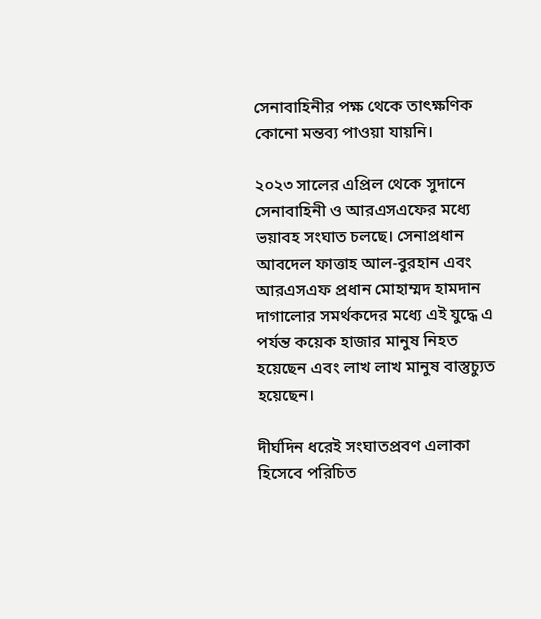সেনাবাহিনীর পক্ষ থেকে তাৎক্ষণিক কোনো মন্তব্য পাওয়া যায়নি।

২০২৩ সালের এপ্রিল থেকে সুদানে সেনাবাহিনী ও আরএসএফের মধ্যে ভয়াবহ সংঘাত চলছে। সেনাপ্রধান আবদেল ফাত্তাহ আল-বুরহান এবং আরএসএফ প্রধান মোহাম্মদ হামদান দাগালোর সমর্থকদের মধ্যে এই যুদ্ধে এ পর্যন্ত কয়েক হাজার মানুষ নিহত হয়েছেন এবং লাখ লাখ মানুষ বাস্তুচ্যুত হয়েছেন।

দীর্ঘদিন ধরেই সংঘাতপ্রবণ এলাকা হিসেবে পরিচিত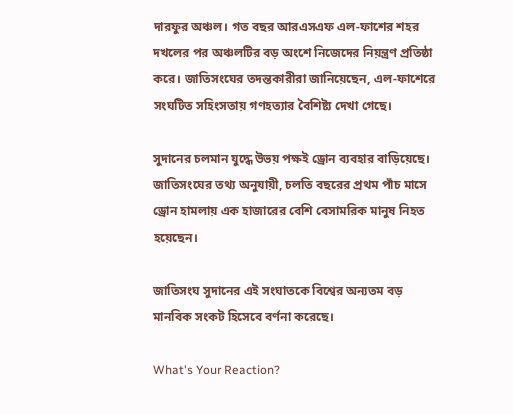দারফুর অঞ্চল। গত বছর আরএসএফ এল-ফাশের শহর দখলের পর অঞ্চলটির বড় অংশে নিজেদের নিয়ন্ত্রণ প্রতিষ্ঠা করে। জাতিসংঘের তদন্তকারীরা জানিয়েছেন, এল-ফাশেরে সংঘটিত সহিংসতায় গণহত্যার বৈশিষ্ট্য দেখা গেছে।

সুদানের চলমান যুদ্ধে উভয় পক্ষই ড্রোন ব্যবহার বাড়িয়েছে। জাতিসংঘের তথ্য অনুযায়ী, চলতি বছরের প্রথম পাঁচ মাসে ড্রোন হামলায় এক হাজারের বেশি বেসামরিক মানুষ নিহত হয়েছেন।

জাতিসংঘ সুদানের এই সংঘাতকে বিশ্বের অন্যতম বড় মানবিক সংকট হিসেবে বর্ণনা করেছে।

What's Your Reaction?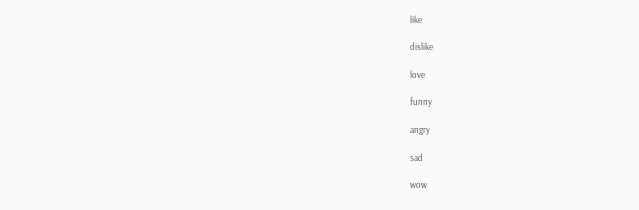like

dislike

love

funny

angry

sad

wow